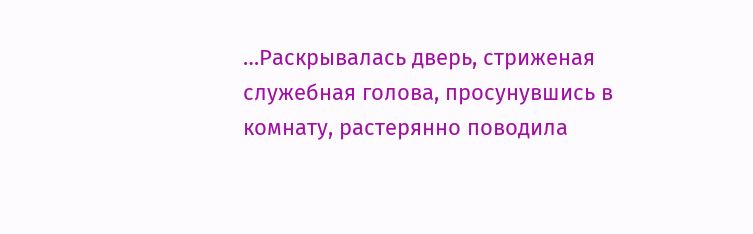…Раскрывалась дверь, стриженая служебная голова, просунувшись в комнату, растерянно поводила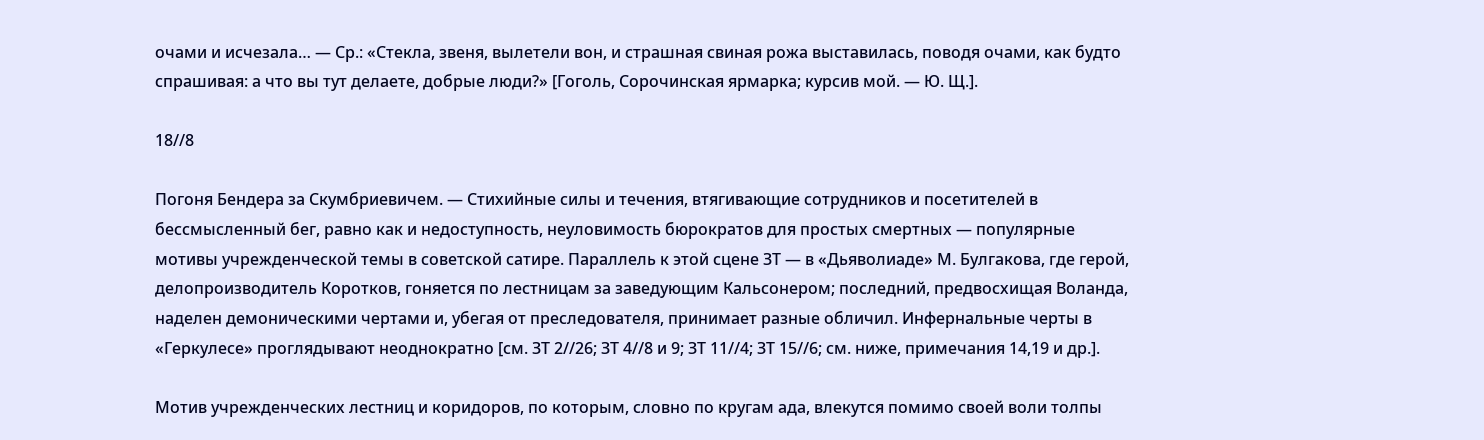очами и исчезала… — Ср.: «Стекла, звеня, вылетели вон, и страшная свиная рожа выставилась, поводя очами, как будто спрашивая: а что вы тут делаете, добрые люди?» [Гоголь, Сорочинская ярмарка; курсив мой. — Ю. Щ.].

18//8

Погоня Бендера за Скумбриевичем. — Стихийные силы и течения, втягивающие сотрудников и посетителей в бессмысленный бег, равно как и недоступность, неуловимость бюрократов для простых смертных — популярные мотивы учрежденческой темы в советской сатире. Параллель к этой сцене ЗТ — в «Дьяволиаде» М. Булгакова, где герой, делопроизводитель Коротков, гоняется по лестницам за заведующим Кальсонером; последний, предвосхищая Воланда, наделен демоническими чертами и, убегая от преследователя, принимает разные обличил. Инфернальные черты в «Геркулесе» проглядывают неоднократно [см. ЗТ 2//26; ЗТ 4//8 и 9; ЗТ 11//4; ЗТ 15//6; см. ниже, примечания 14,19 и др.].

Мотив учрежденческих лестниц и коридоров, по которым, словно по кругам ада, влекутся помимо своей воли толпы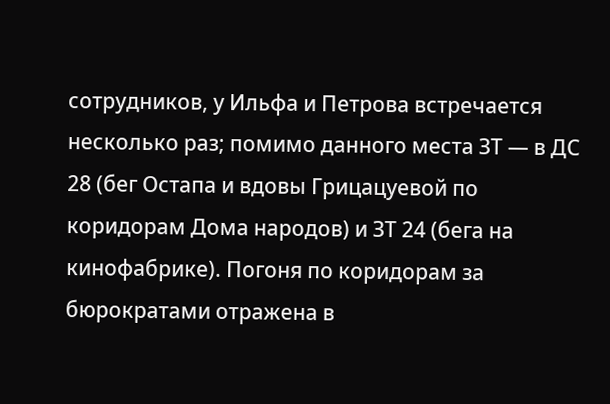сотрудников, у Ильфа и Петрова встречается несколько раз; помимо данного места ЗТ — в ДС 28 (бег Остапа и вдовы Грицацуевой по коридорам Дома народов) и ЗТ 24 (бега на кинофабрике). Погоня по коридорам за бюрократами отражена в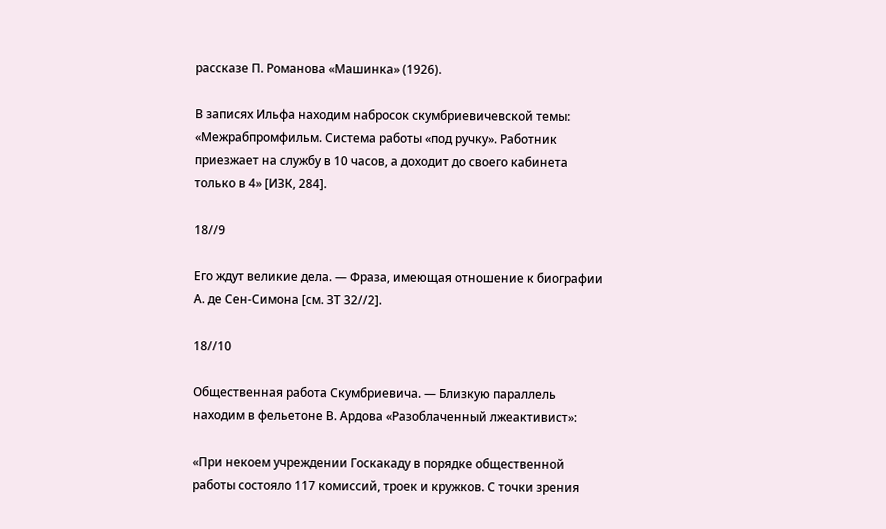рассказе П. Романова «Машинка» (1926).

В записях Ильфа находим набросок скумбриевичевской темы: «Межрабпромфильм. Система работы «под ручку». Работник приезжает на службу в 10 часов, а доходит до своего кабинета только в 4» [ИЗК, 284].

18//9

Его ждут великие дела. — Фраза, имеющая отношение к биографии А. де Сен-Симона [см. ЗТ 32//2].

18//10

Общественная работа Скумбриевича. — Близкую параллель находим в фельетоне В. Ардова «Разоблаченный лжеактивист»:

«При некоем учреждении Госкакаду в порядке общественной работы состояло 117 комиссий, троек и кружков. С точки зрения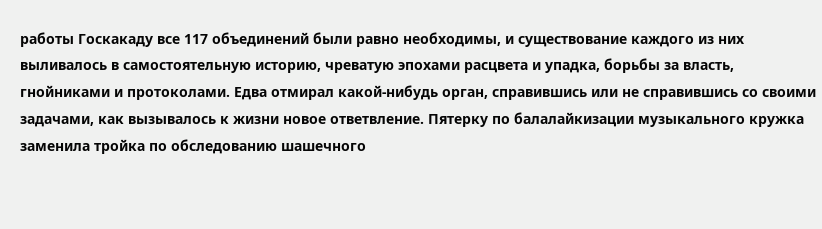работы Госкакаду все 117 объединений были равно необходимы, и существование каждого из них выливалось в самостоятельную историю, чреватую эпохами расцвета и упадка, борьбы за власть, гнойниками и протоколами. Едва отмирал какой-нибудь орган, справившись или не справившись со своими задачами, как вызывалось к жизни новое ответвление. Пятерку по балалайкизации музыкального кружка заменила тройка по обследованию шашечного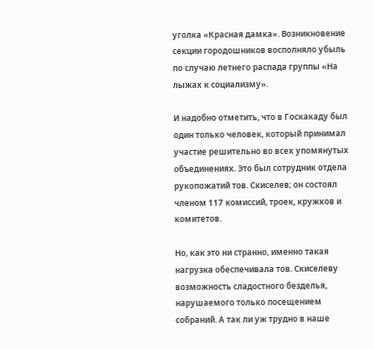уголка «Красная дамка». Возникновение секции городошников восполняло убыль по случаю летнего распада группы «На лыжах к социализму».

И надобно отметить, что в Госкакаду был один только человек, который принимал участие решительно во всех упомянутых объединениях. Это был сотрудник отдела рукопожатий тов. Скиселев; он состоял членом 117 комиссий, троек, кружков и комитетов.

Но, как это ни странно, именно такая нагрузка обеспечивала тов. Скиселеву возможность сладостного безделья, нарушаемого только посещением собраний. А так ли уж трудно в наше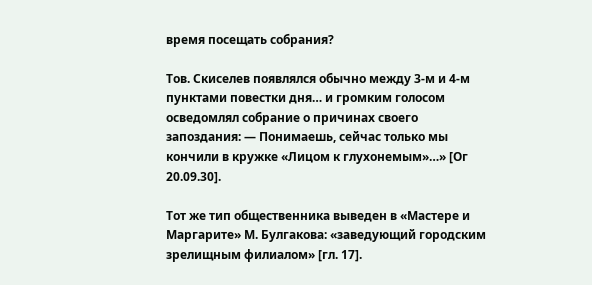время посещать собрания?

Тов. Скиселев появлялся обычно между 3-м и 4-м пунктами повестки дня… и громким голосом осведомлял собрание о причинах своего запоздания: — Понимаешь, сейчас только мы кончили в кружке «Лицом к глухонемым»…» [Ог 20.09.30].

Тот же тип общественника выведен в «Мастере и Маргарите» М. Булгакова: «заведующий городским зрелищным филиалом» [гл. 17].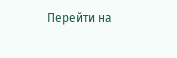Перейти на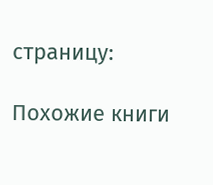страницу:

Похожие книги